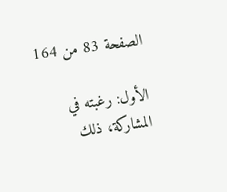الصفحة 83 من 164

الأول: رغبته في المشاركة، ذلك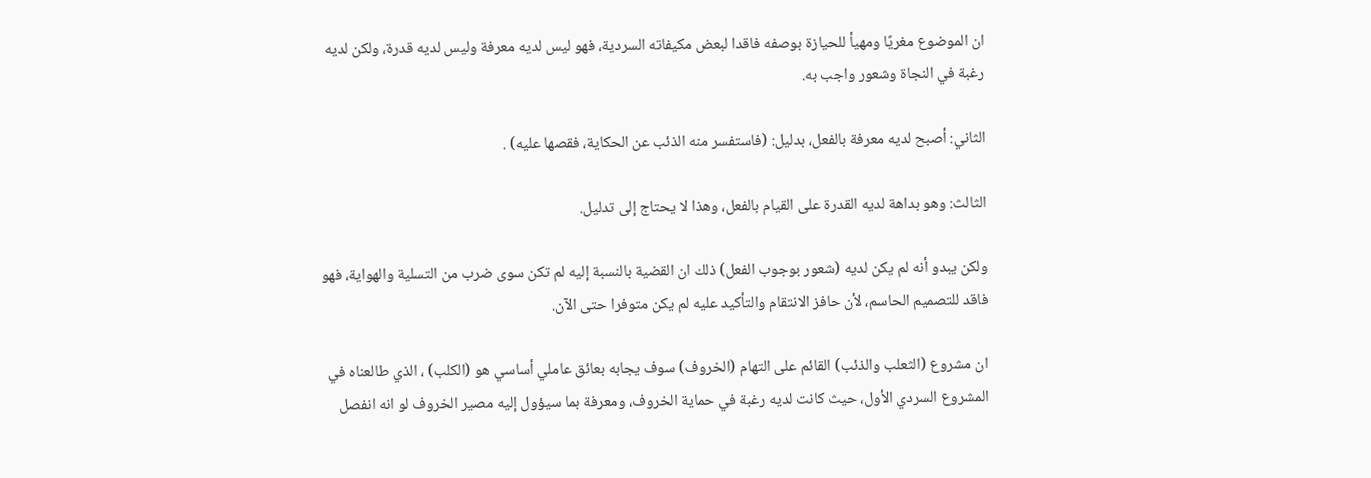ان الموضوع مغريًا ومهيأ للحيازة بوصفه فاقدا لبعض مكيفاته السردية، فهو ليس لديه معرفة وليس لديه قدرة، ولكن لديه رغبة في النجاة وشعور واجب به.

الثاني: أصبح لديه معرفة بالفعل، بدليل: (فاستفسر منه الذئب عن الحكاية، فقصها عليه) .

الثالث: وهو بداهة لديه القدرة على القيام بالفعل، وهذا لا يحتاج إلى تدليل.

ولكن يبدو أنه لم يكن لديه (شعور بوجوب الفعل) ذلك ان القضية بالنسبة إليه لم تكن سوى ضرب من التسلية والهواية، فهو فاقد للتصميم الحاسم، لأن حافز الانتقام والتأكيد عليه لم يكن متوفرا حتى الآن.

ان مشروع (الثعلب والذئب) القائم على التهام (الخروف) سوف يجابه بعائق عاملي أساسي هو (الكلب) ، الذي طالعناه في المشروع السردي الأول، حيث كانت لديه رغبة في حماية الخروف، ومعرفة بما سيؤول إليه مصير الخروف لو انه انفصل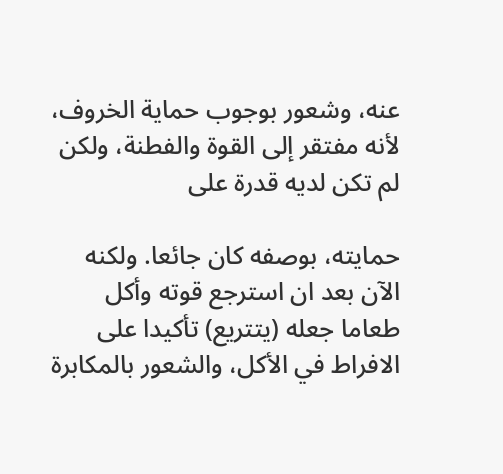عنه، وشعور بوجوب حماية الخروف، لأنه مفتقر إلى القوة والفطنة، ولكن لم تكن لديه قدرة على

حمايته، بوصفه كان جائعا. ولكنه الآن بعد ان استرجع قوته وأكل طعاما جعله (يتتريع) تأكيدا على الافراط في الأكل، والشعور بالمكابرة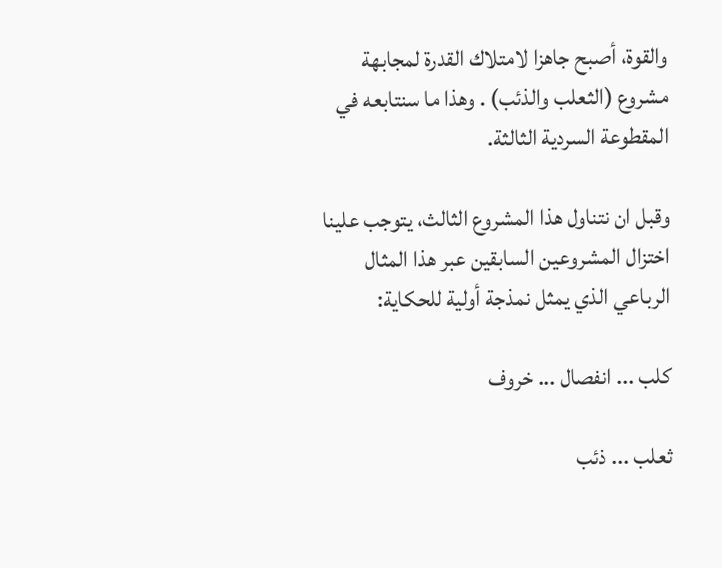والقوة، أصبح جاهزا لامتلاك القدرة لمجابهة مشروع (الثعلب والذئب) . وهذا ما سنتابعه في المقطوعة السردية الثالثة.

وقبل ان نتناول هذا المشروع الثالث، يتوجب علينا اختزال المشروعين السابقين عبر هذا المثال الرباعي الذي يمثل نمذجة أولية للحكاية:

كلب ... انفصال ... خروف

ثعلب ... ذئب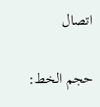اتصال

حجم الخط: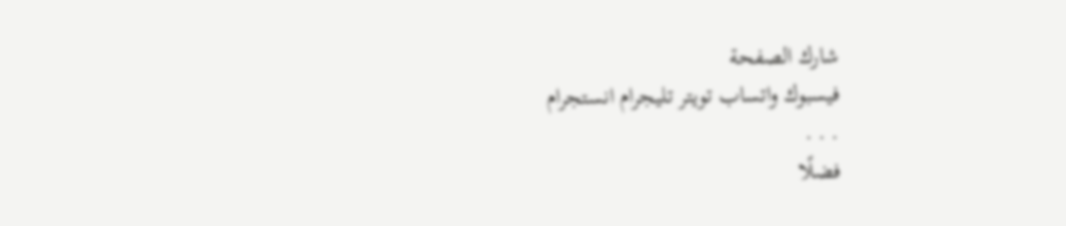شارك الصفحة
فيسبوك واتساب تويتر تليجرام انستجرام
. . .
فضلًا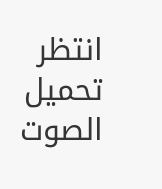انتظر تحميل الصوت